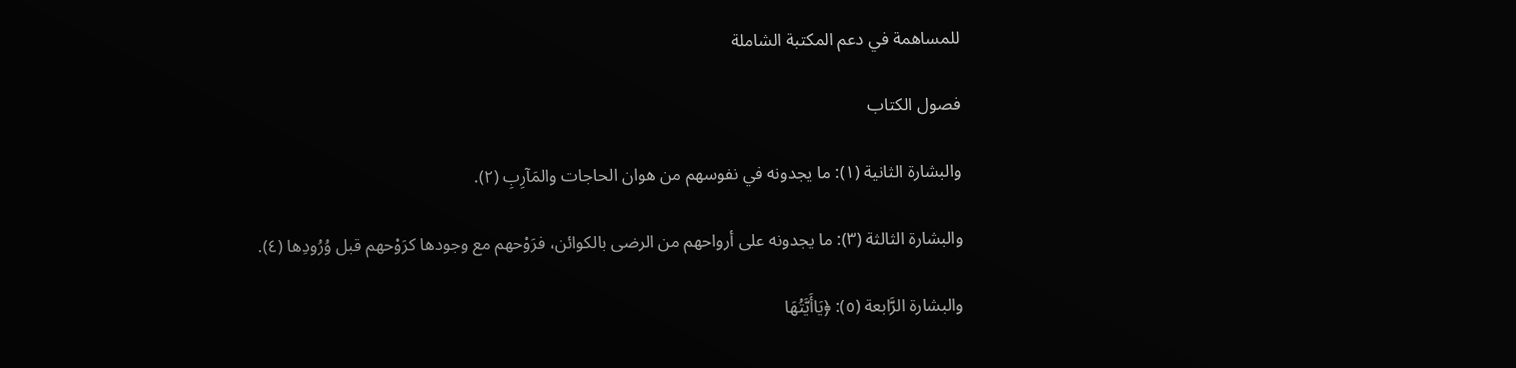للمساهمة في دعم المكتبة الشاملة

فصول الكتاب

والبشارة الثانية (١): ما يجدونه في نفوسهم من هوان الحاجات والمَآرِبِ (٢).

والبشارة الثالثة (٣): ما يجدونه على أرواحهم من الرضى بالكوائن، فرَوْحهم مع وجودها كرَوْحهم قبل وُرُودِها (٤).

والبشارة الرَّابعة (٥): ﴿يَاأَيَّتُهَا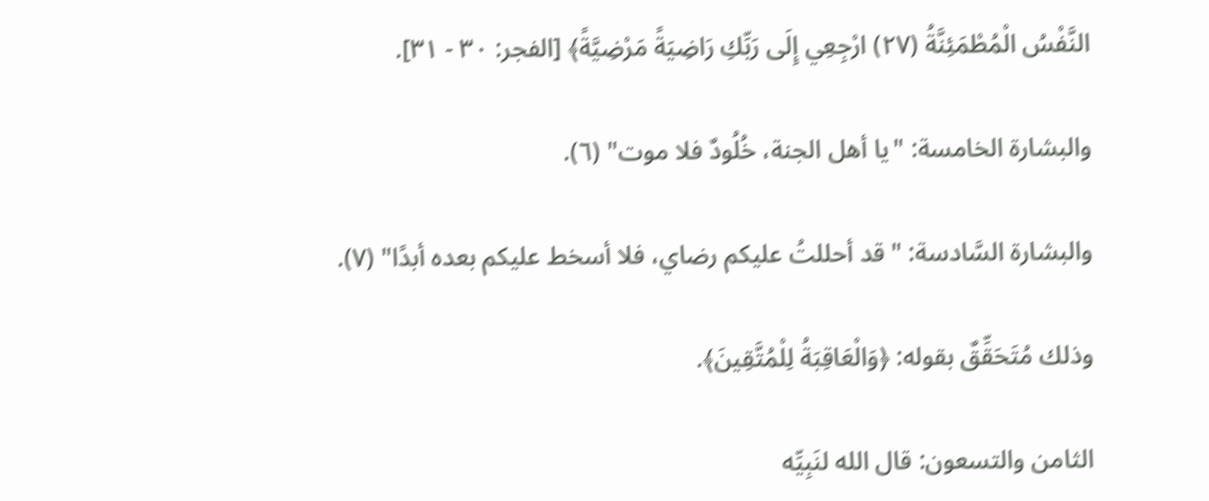النَّفْسُ الْمُطْمَئِنَّةُ (٢٧) ارْجِعِي إِلَى رَبِّكِ رَاضِيَةً مَرْضِيَّةً﴾ [الفجر: ٣٠ - ٣١].

والبشارة الخامسة: "يا أهل الجنة، خُلُودٌ فلا موت" (٦).

والبشارة السَّادسة: "قد أحللتُ عليكم رضاي، فلا أسخط عليكم بعده أبدًا" (٧).

وذلك مُتَحَقِّقٌ بقوله: ﴿وَالْعَاقِبَةُ لِلْمُتَّقِينَ﴾.

الثامن والتسعون: قال الله لنَبِيِّه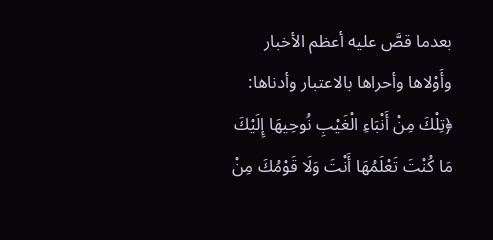بعدما قصَّ عليه أعظم الأخبار وأَوْلاها وأحراها بالاعتبار وأدناها: ﴿تِلْكَ مِنْ أَنْبَاءِ الْغَيْبِ نُوحِيهَا إِلَيْكَ مَا كُنْتَ تَعْلَمُهَا أَنْتَ وَلَا قَوْمُكَ مِنْ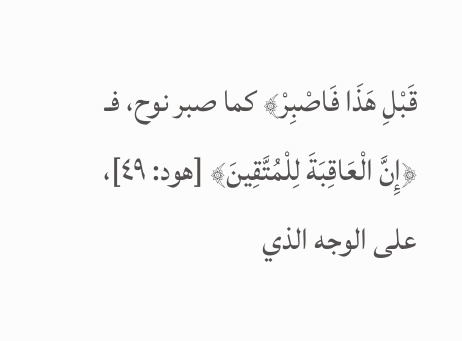قَبْلِ هَذَا فَاصْبِرْ﴾ كما صبر نوح، فـ ﴿إِنَّ الْعَاقِبَةَ لِلْمُتَّقِينَ﴾ [هود: ٤٩]، على الوجه الذي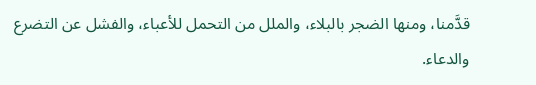قدَّمنا، ومنها الضجر بالبلاء، والملل من التحمل للأعباء، والفشل عن التضرع والدعاء.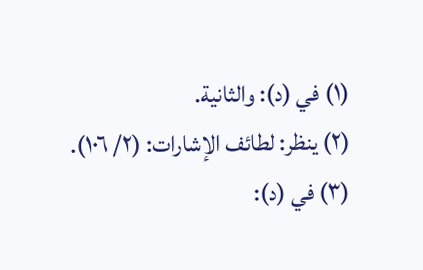(١) في (د): والثانية.
(٢) ينظر: لطائف الإشارات: (٢/ ١٠٦).
(٣) في (د):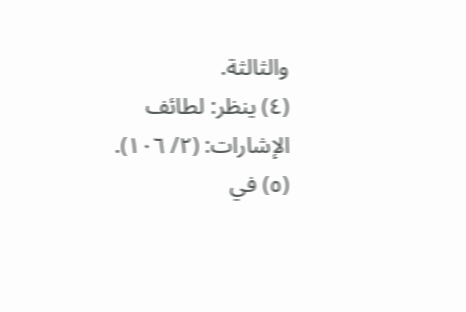والثالثة.
(٤) ينظر: لطائف الإشارات: (٢/ ١٠٦).
(٥) في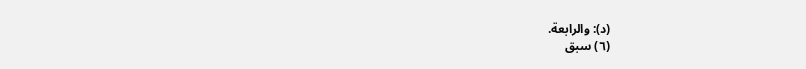(د): والرابعة.
(٦) سبق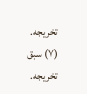تخريجه.
(٧) سبق تخريجه.